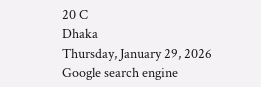20 C
Dhaka
Thursday, January 29, 2026
Google search engine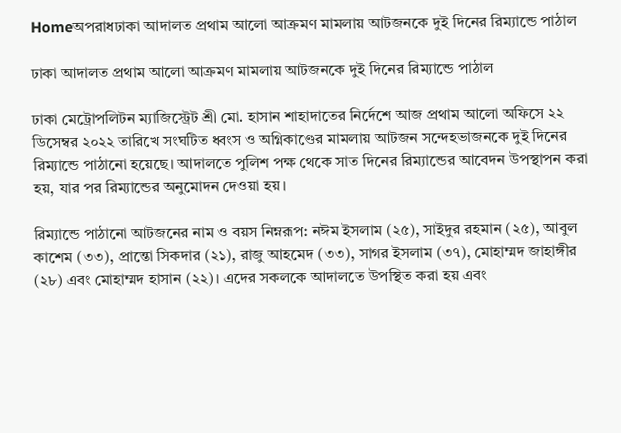Homeঅপরাধঢাকা আদালত প্রথাম আলো আক্রমণ মামলায় আটজনকে দুই দিনের রিম্যান্ডে পাঠাল

ঢাকা আদালত প্রথাম আলো আক্রমণ মামলায় আটজনকে দুই দিনের রিম্যান্ডে পাঠাল

ঢাকা মেট্রোপলিটন ম্যাজিস্ট্রেট শ্রী মো. হাসান শাহাদাতের নির্দেশে আজ প্রথাম আলো অফিসে ২২ ডিসেম্বর ২০২২ তারিখে সংঘটিত ধ্বংস ও অগ্নিকাণ্ডের মামলায় আটজন সন্দেহভাজনকে দুই দিনের রিম্যান্ডে পাঠানো হয়েছে। আদালতে পুলিশ পক্ষ থেকে সাত দিনের রিম্যান্ডের আবেদন উপস্থাপন করা হয়, যার পর রিম্যান্ডের অনুমোদন দেওয়া হয়।

রিম্যান্ডে পাঠানো আটজনের নাম ও বয়স নিম্নরূপ: নঈম ইসলাম (২৫), সাইদুর রহমান (২৫), আবুল কাশেম (৩৩), প্রান্তো সিকদার (২১), রাজু আহমেদ (৩৩), সাগর ইসলাম (৩৭), মোহাম্মদ জাহাঙ্গীর (২৮) এবং মোহাম্মদ হাসান (২২)। এদের সকলকে আদালতে উপস্থিত করা হয় এবং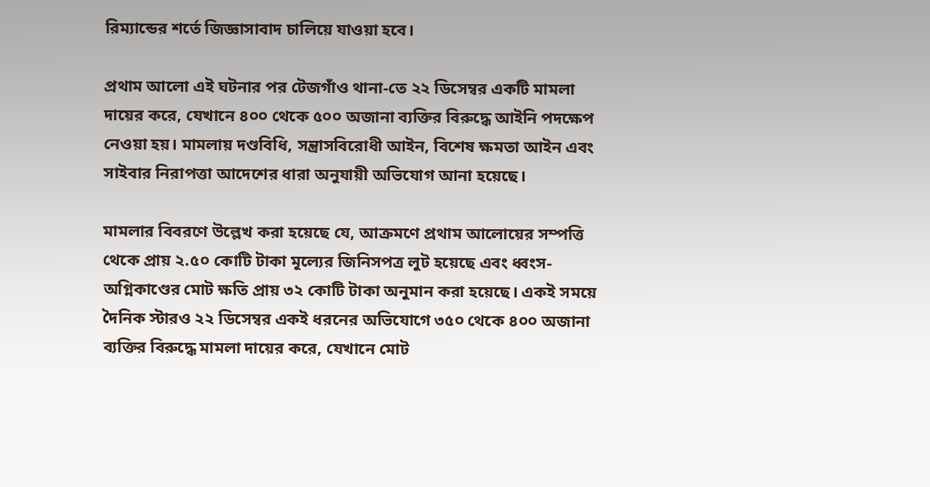রিম্যান্ডের শর্তে জিজ্ঞাসাবাদ চালিয়ে যাওয়া হবে।

প্রথাম আলো এই ঘটনার পর টেজগাঁও থানা-তে ২২ ডিসেম্বর একটি মামলা দায়ের করে, যেখানে ৪০০ থেকে ৫০০ অজানা ব্যক্তির বিরুদ্ধে আইনি পদক্ষেপ নেওয়া হয়। মামলায় দণ্ডবিধি, সন্ত্রাসবিরোধী আইন, বিশেষ ক্ষমতা আইন এবং সাইবার নিরাপত্তা আদেশের ধারা অনুযায়ী অভিযোগ আনা হয়েছে।

মামলার বিবরণে উল্লেখ করা হয়েছে যে, আক্রমণে প্রথাম আলোয়ের সম্পত্তি থেকে প্রায় ২.৫০ কোটি টাকা মূল্যের জিনিসপত্র লুট হয়েছে এবং ধ্বংস-অগ্নিকাণ্ডের মোট ক্ষতি প্রায় ৩২ কোটি টাকা অনুমান করা হয়েছে। একই সময়ে দৈনিক স্টারও ২২ ডিসেম্বর একই ধরনের অভিযোগে ৩৫০ থেকে ৪০০ অজানা ব্যক্তির বিরুদ্ধে মামলা দায়ের করে, যেখানে মোট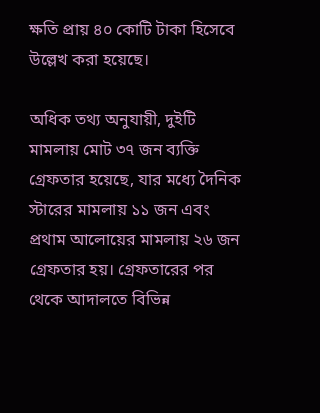ক্ষতি প্রায় ৪০ কোটি টাকা হিসেবে উল্লেখ করা হয়েছে।

অধিক তথ্য অনুযায়ী, দুইটি মামলায় মোট ৩৭ জন ব্যক্তি গ্রেফতার হয়েছে, যার মধ্যে দৈনিক স্টারের মামলায় ১১ জন এবং প্রথাম আলোয়ের মামলায় ২৬ জন গ্রেফতার হয়। গ্রেফতারের পর থেকে আদালতে বিভিন্ন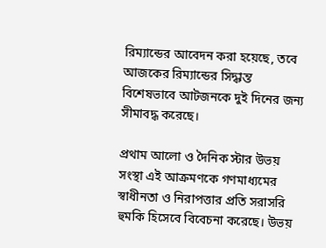রিম্যান্ডের আবেদন করা হয়েছে, তবে আজকের রিম্যান্ডের সিদ্ধান্ত বিশেষভাবে আটজনকে দুই দিনের জন্য সীমাবদ্ধ করেছে।

প্রথাম আলো ও দৈনিক স্টার উভয় সংস্থা এই আক্রমণকে গণমাধ্যমের স্বাধীনতা ও নিরাপত্তার প্রতি সরাসরি হুমকি হিসেবে বিবেচনা করেছে। উভয়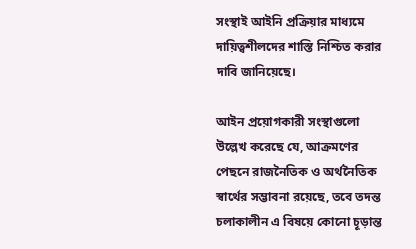সংস্থাই আইনি প্রক্রিয়ার মাধ্যমে দায়িত্বশীলদের শাস্তি নিশ্চিত করার দাবি জানিয়েছে।

আইন প্রয়োগকারী সংস্থাগুলো উল্লেখ করেছে যে, আক্রমণের পেছনে রাজনৈতিক ও অর্থনৈতিক স্বার্থের সম্ভাবনা রয়েছে, তবে তদন্ত চলাকালীন এ বিষয়ে কোনো চূড়ান্ত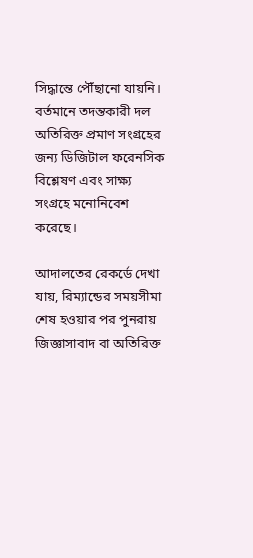সিদ্ধান্তে পৌঁছানো যায়নি। বর্তমানে তদন্তকারী দল অতিরিক্ত প্রমাণ সংগ্রহের জন্য ডিজিটাল ফরেনসিক বিশ্লেষণ এবং সাক্ষ্য সংগ্রহে মনোনিবেশ করেছে।

আদালতের রেকর্ডে দেখা যায়, রিম্যান্ডের সময়সীমা শেষ হওয়ার পর পুনরায় জিজ্ঞাসাবাদ বা অতিরিক্ত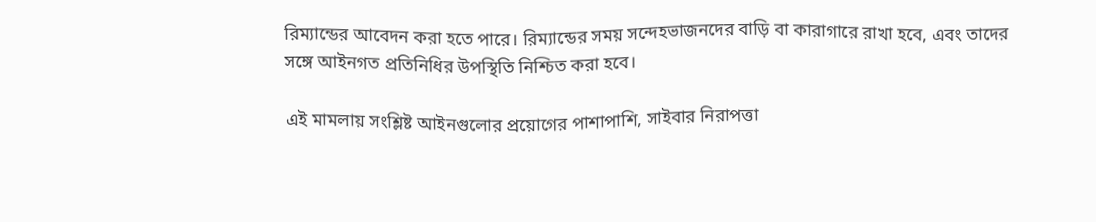রিম্যান্ডের আবেদন করা হতে পারে। রিম্যান্ডের সময় সন্দেহভাজনদের বাড়ি বা কারাগারে রাখা হবে, এবং তাদের সঙ্গে আইনগত প্রতিনিধির উপস্থিতি নিশ্চিত করা হবে।

এই মামলায় সংশ্লিষ্ট আইনগুলোর প্রয়োগের পাশাপাশি, সাইবার নিরাপত্তা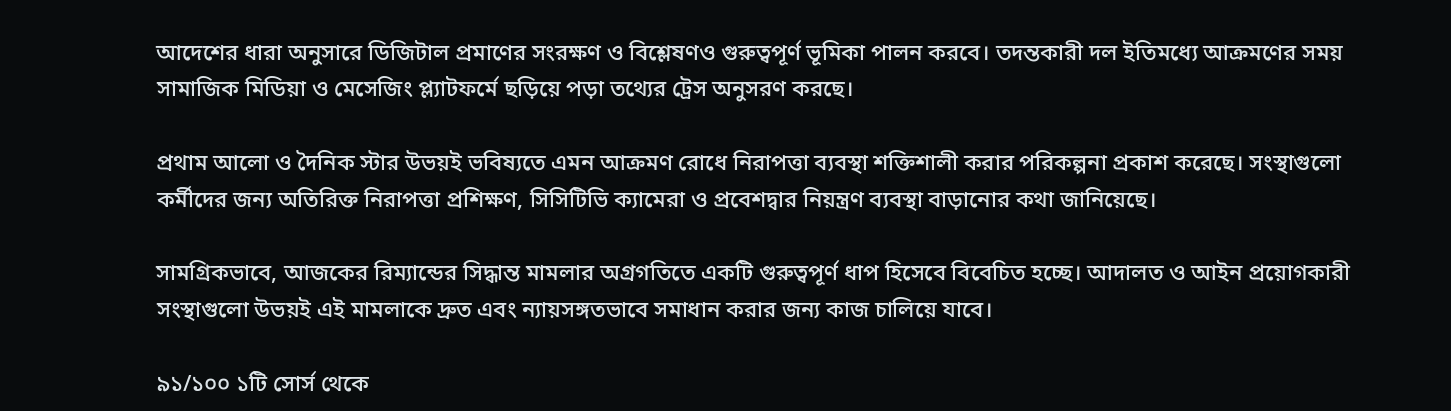আদেশের ধারা অনুসারে ডিজিটাল প্রমাণের সংরক্ষণ ও বিশ্লেষণও গুরুত্বপূর্ণ ভূমিকা পালন করবে। তদন্তকারী দল ইতিমধ্যে আক্রমণের সময় সামাজিক মিডিয়া ও মেসেজিং প্ল্যাটফর্মে ছড়িয়ে পড়া তথ্যের ট্রেস অনুসরণ করছে।

প্রথাম আলো ও দৈনিক স্টার উভয়ই ভবিষ্যতে এমন আক্রমণ রোধে নিরাপত্তা ব্যবস্থা শক্তিশালী করার পরিকল্পনা প্রকাশ করেছে। সংস্থাগুলো কর্মীদের জন্য অতিরিক্ত নিরাপত্তা প্রশিক্ষণ, সিসিটিভি ক্যামেরা ও প্রবেশদ্বার নিয়ন্ত্রণ ব্যবস্থা বাড়ানোর কথা জানিয়েছে।

সামগ্রিকভাবে, আজকের রিম্যান্ডের সিদ্ধান্ত মামলার অগ্রগতিতে একটি গুরুত্বপূর্ণ ধাপ হিসেবে বিবেচিত হচ্ছে। আদালত ও আইন প্রয়োগকারী সংস্থাগুলো উভয়ই এই মামলাকে দ্রুত এবং ন্যায়সঙ্গতভাবে সমাধান করার জন্য কাজ চালিয়ে যাবে।

৯১/১০০ ১টি সোর্স থেকে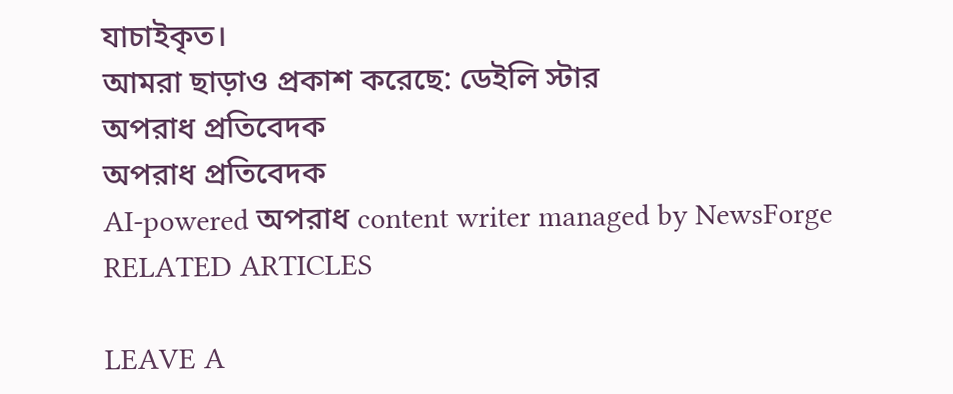যাচাইকৃত।
আমরা ছাড়াও প্রকাশ করেছে: ডেইলি স্টার
অপরাধ প্রতিবেদক
অপরাধ প্রতিবেদক
AI-powered অপরাধ content writer managed by NewsForge
RELATED ARTICLES

LEAVE A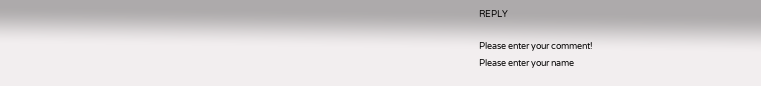REPLY

Please enter your comment!
Please enter your name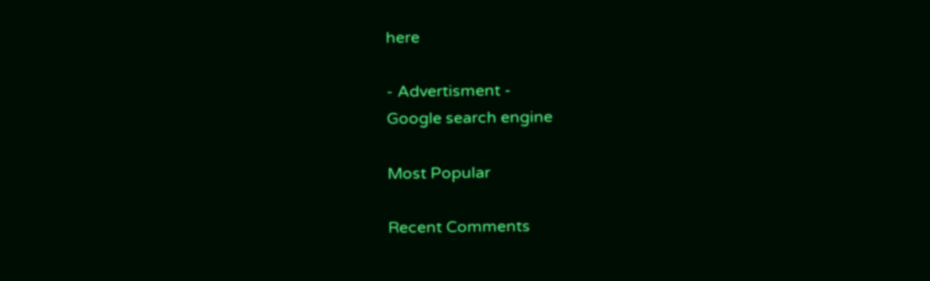here

- Advertisment -
Google search engine

Most Popular

Recent Comments